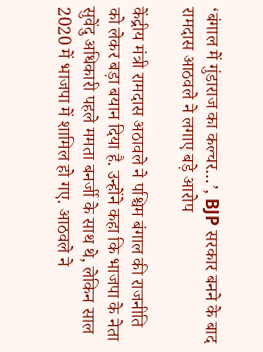‘बंगाल में गुंडाराज का कल्चर…’, BJP सरकार बनने के बाद रामदास आठवले ने लगाए बड़े आरोप

केंद्रीय मंत्री रामदास अठावले ने पश्चिम बंगाल की राजनीति को लेकर बड़ा बयान दिया है. उन्होंने कहा कि भाजपा के नेता सुवेंदु अधिकारी पहले ममता बनर्जी के साथ थे, लेकिन साल 2020 में भाजपा में शामिल हो गए. आठवले ने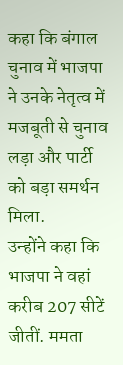कहा कि बंगाल चुनाव में भाजपा ने उनके नेतृत्व में मजबूती से चुनाव लड़ा और पार्टी को बड़ा समर्थन मिला.
उन्होंने कहा कि भाजपा ने वहां करीब 207 सीटें जीतीं. ममता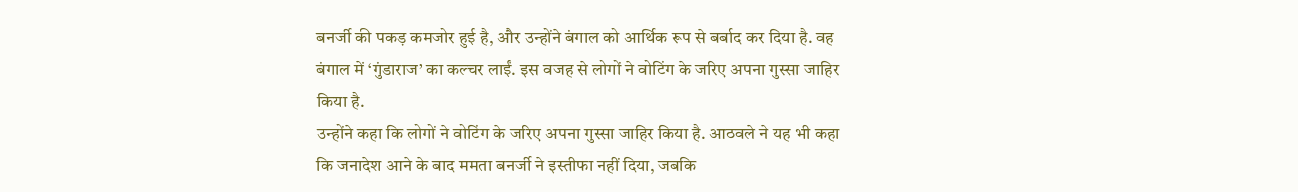बनर्जी की पकड़ कमजोर हुई है, और उन्होंने बंगाल को आर्थिक रूप से बर्बाद कर दिया है. वह बंगाल में ‘गुंडाराज’ का कल्चर लाईं. इस वजह से लोगों ने वोटिंग के जरिए अपना गुस्सा जाहिर किया है.
उन्होंने कहा कि लोगों ने वोटिंग के जरिए अपना गुस्सा जाहिर किया है. आठवले ने यह भी कहा कि जनादेश आने के बाद ममता बनर्जी ने इस्तीफा नहीं दिया, जबकि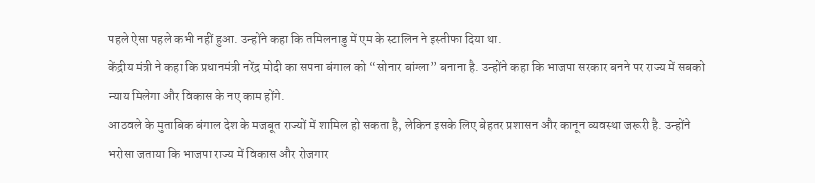पहले ऐसा पहले कभी नहीं हुआ. उन्होंने कहा कि तमिलनाडु में एम के स्टालिन ने इस्तीफा दिया था.
केंद्रीय मंत्री ने कहा कि प्रधानमंत्री नरेंद्र मोदी का सपना बंगाल को “सोनार बांग्ला” बनाना है. उन्होंने कहा कि भाजपा सरकार बनने पर राज्य में सबको न्याय मिलेगा और विकास के नए काम होंगे.
आठवले के मुताबिक बंगाल देश के मजबूत राज्यों में शामिल हो सकता है, लेकिन इसके लिए बेहतर प्रशासन और कानून व्यवस्था जरूरी है. उन्होंने भरोसा जताया कि भाजपा राज्य में विकास और रोजगार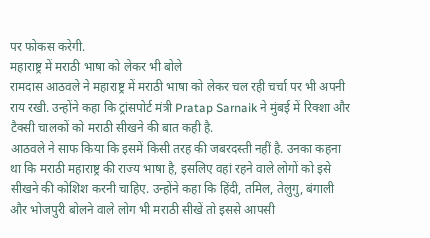पर फोकस करेगी.
महाराष्ट्र में मराठी भाषा को लेकर भी बोले
रामदास आठवले ने महाराष्ट्र में मराठी भाषा को लेकर चल रही चर्चा पर भी अपनी राय रखी. उन्होंने कहा कि ट्रांसपोर्ट मंत्री Pratap Sarnaik ने मुंबई में रिक्शा और टैक्सी चालकों को मराठी सीखने की बात कही है.
आठवले ने साफ किया कि इसमें किसी तरह की जबरदस्ती नहीं है. उनका कहना था कि मराठी महाराष्ट्र की राज्य भाषा है, इसलिए वहां रहने वाले लोगों को इसे सीखने की कोशिश करनी चाहिए. उन्होंने कहा कि हिंदी, तमिल, तेलुगु, बंगाली और भोजपुरी बोलने वाले लोग भी मराठी सीखें तो इससे आपसी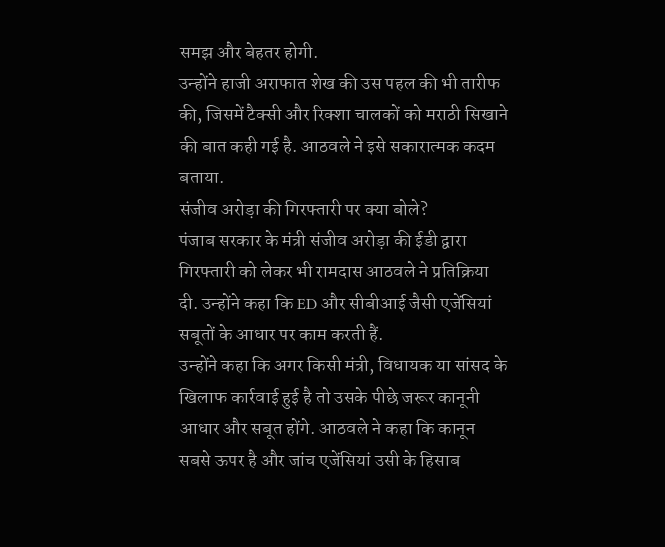समझ और बेहतर होगी.
उन्होंने हाजी अराफात शेख की उस पहल की भी तारीफ की, जिसमें टैक्सी और रिक्शा चालकों को मराठी सिखाने की बात कही गई है. आठवले ने इसे सकारात्मक कदम बताया.
संजीव अरोड़ा की गिरफ्तारी पर क्या बोले?
पंजाब सरकार के मंत्री संजीव अरोड़ा की ईडी द्वारा गिरफ्तारी को लेकर भी रामदास आठवले ने प्रतिक्रिया दी. उन्होंने कहा कि ED और सीबीआई जैसी एजेंसियां सबूतों के आधार पर काम करती हैं.
उन्होंने कहा कि अगर किसी मंत्री, विधायक या सांसद के खिलाफ कार्रवाई हुई है तो उसके पीछे जरूर कानूनी आधार और सबूत होंगे. आठवले ने कहा कि कानून सबसे ऊपर है और जांच एजेंसियां उसी के हिसाब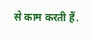से काम करती हैं.